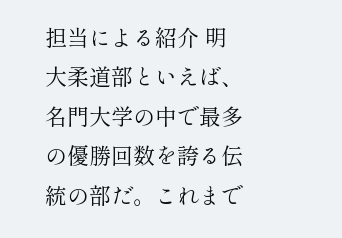担当による紹介 明大柔道部といえば、名門大学の中で最多の優勝回数を誇る伝統の部だ。これまで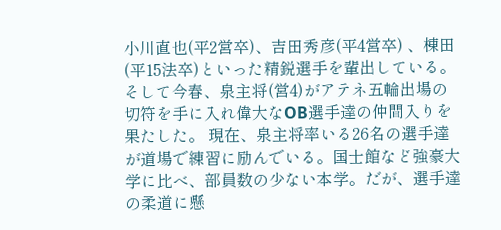小川直也(平2営卒)、吉田秀彦(平4営卒) 、棟田(平15法卒)といった精鋭選手を輩出している。そして今春、泉主将(営4)がアテネ五輪出場の切符を手に入れ偉大なOB選手達の仲間入りを果たした。 現在、泉主将率いる26名の選手達が道場で練習に励んでいる。国士館など強豪大学に比べ、部員数の少ない本学。だが、選手達の柔道に懸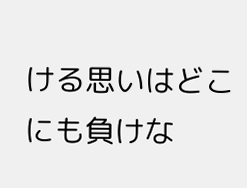ける思いはどこにも負けな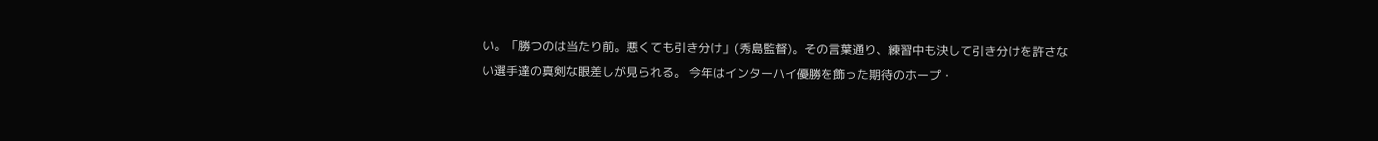い。「勝つのは当たり前。悪くても引き分け」(秀島監督)。その言葉通り、練習中も決して引き分けを許さない選手達の真剣な眼差しが見られる。 今年はインターハイ優勝を飾った期待のホープ・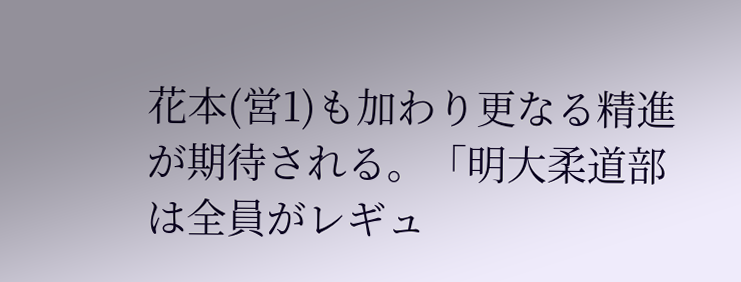花本(営1)も加わり更なる精進が期待される。「明大柔道部は全員がレギュ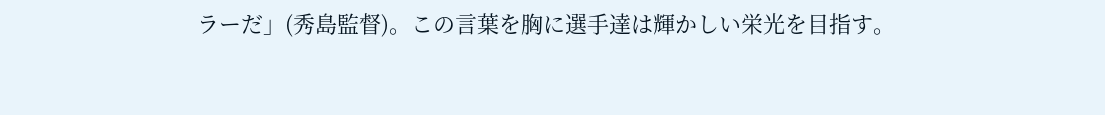ラーだ」(秀島監督)。この言葉を胸に選手達は輝かしい栄光を目指す。